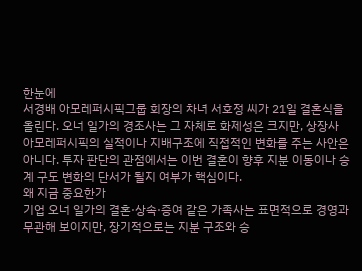한눈에
서경배 아모레퍼시픽그룹 회장의 차녀 서호정 씨가 21일 결혼식을 올린다. 오너 일가의 경조사는 그 자체로 화제성은 크지만, 상장사 아모레퍼시픽의 실적이나 지배구조에 직접적인 변화를 주는 사안은 아니다. 투자 판단의 관점에서는 이번 결혼이 향후 지분 이동이나 승계 구도 변화의 단서가 될지 여부가 핵심이다.
왜 지금 중요한가
기업 오너 일가의 결혼·상속·증여 같은 가족사는 표면적으로 경영과 무관해 보이지만, 장기적으로는 지분 구조와 승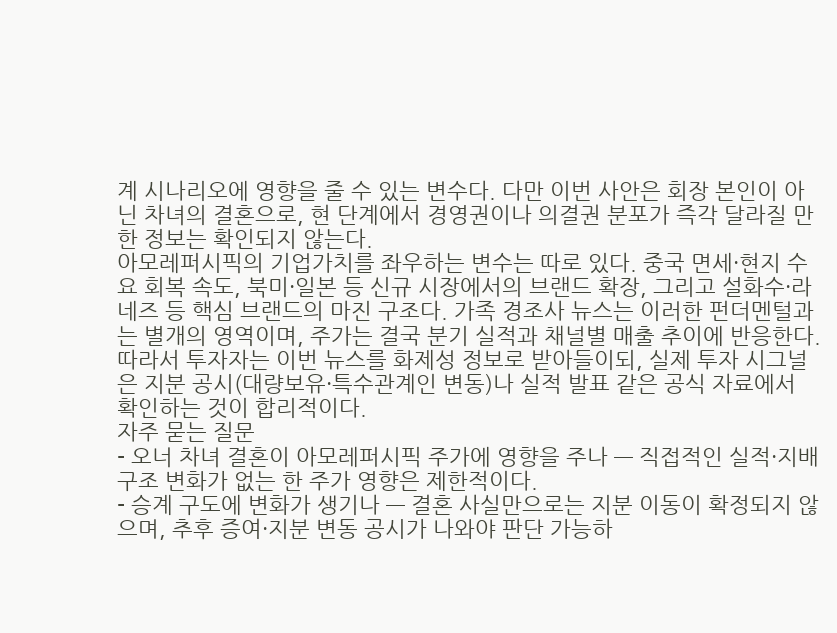계 시나리오에 영향을 줄 수 있는 변수다. 다만 이번 사안은 회장 본인이 아닌 차녀의 결혼으로, 현 단계에서 경영권이나 의결권 분포가 즉각 달라질 만한 정보는 확인되지 않는다.
아모레퍼시픽의 기업가치를 좌우하는 변수는 따로 있다. 중국 면세·현지 수요 회복 속도, 북미·일본 등 신규 시장에서의 브랜드 확장, 그리고 설화수·라네즈 등 핵심 브랜드의 마진 구조다. 가족 경조사 뉴스는 이러한 펀더멘털과는 별개의 영역이며, 주가는 결국 분기 실적과 채널별 매출 추이에 반응한다.
따라서 투자자는 이번 뉴스를 화제성 정보로 받아들이되, 실제 투자 시그널은 지분 공시(대량보유·특수관계인 변동)나 실적 발표 같은 공식 자료에서 확인하는 것이 합리적이다.
자주 묻는 질문
- 오너 차녀 결혼이 아모레퍼시픽 주가에 영향을 주나 — 직접적인 실적·지배구조 변화가 없는 한 주가 영향은 제한적이다.
- 승계 구도에 변화가 생기나 — 결혼 사실만으로는 지분 이동이 확정되지 않으며, 추후 증여·지분 변동 공시가 나와야 판단 가능하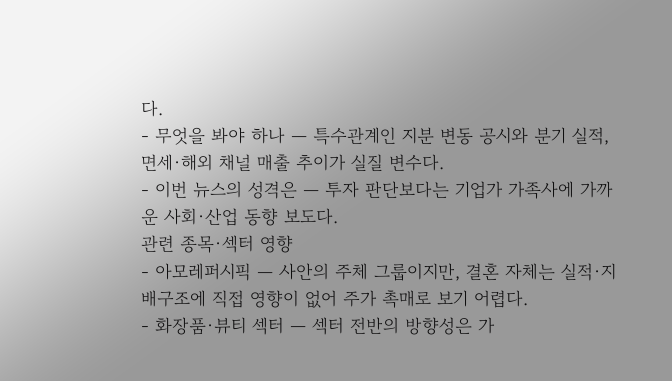다.
- 무엇을 봐야 하나 — 특수관계인 지분 변동 공시와 분기 실적, 면세·해외 채널 매출 추이가 실질 변수다.
- 이번 뉴스의 성격은 — 투자 판단보다는 기업가 가족사에 가까운 사회·산업 동향 보도다.
관련 종목·섹터 영향
- 아모레퍼시픽 — 사안의 주체 그룹이지만, 결혼 자체는 실적·지배구조에 직접 영향이 없어 주가 촉매로 보기 어렵다.
- 화장품·뷰티 섹터 — 섹터 전반의 방향성은 가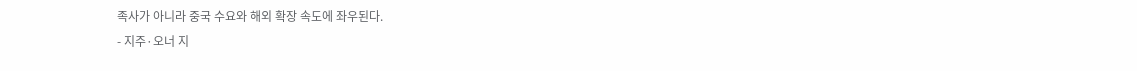족사가 아니라 중국 수요와 해외 확장 속도에 좌우된다.
- 지주·오너 지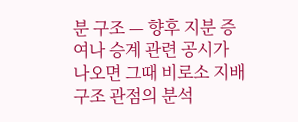분 구조 — 향후 지분 증여나 승계 관련 공시가 나오면 그때 비로소 지배구조 관점의 분석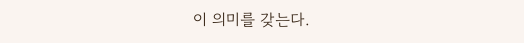이 의미를 갖는다.